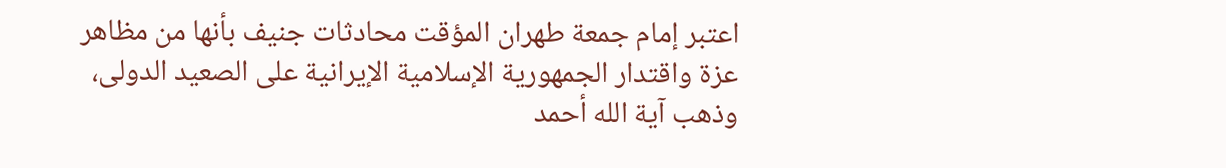اعتبر إمام جمعة طهران المؤقت محادثات جنیف بأنها من مظاهر عزة واقتدار الجمهوریة الإسلامیة الإیرانیة على الصعید الدولی،
وذهب آیة الله أحمد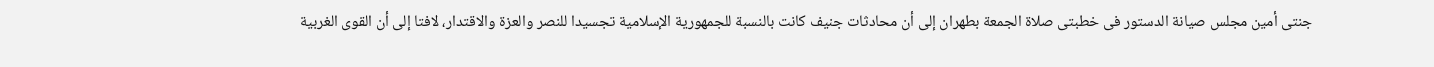جنتی أمین مجلس صیانة الدستور فی خطبتی صلاة الجمعة بطهران إلى أن محادثات جنیف کانت بالنسبة للجمهوریة الإسلامیة تجسیدا للنصر والعزة والاقتدار، لافتا إلى أن القوى الغربیة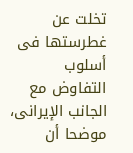تخلت عن غطرستها فی أسلوب التفاوض مع الجانب الإیرانی، موضحا أن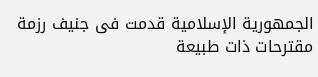الجمهوریة الإسلامیة قدمت فی جنیف رزمة مقترحات ذات طبیعة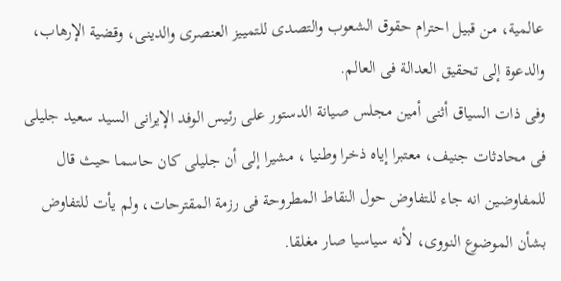عالمیة، من قبیل احترام حقوق الشعوب والتصدی للتمییز العنصری والدینی، وقضیة الإرهاب، والدعوة إلى تحقیق العدالة فی العالم.
وفی ذات السیاق أثنى أمین مجلس صیانة الدستور على رئیس الوفد الإیرانی السید سعید جلیلی فی محادثات جنیف، معتبرا إیاه ذخرا وطنیا ، مشیرا إلى أن جلیلی کان حاسما حیث قال للمفاوضین انه جاء للتفاوض حول النقاط المطروحة فی رزمة المقترحات، ولم یأت للتفاوض بشأن الموضوع النووی، لأنه سیاسیا صار مغلقا.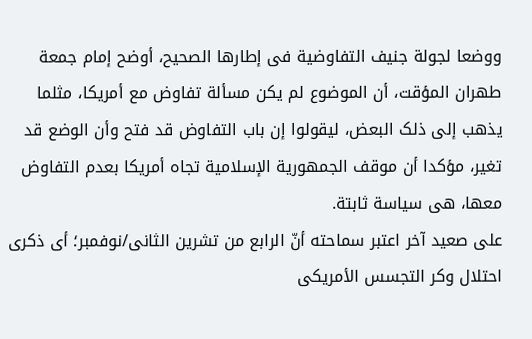ووضعا لجولة جنیف التفاوضیة فی إطارها الصحیح، أوضح إمام جمعة طهران المؤقت، أن الموضوع لم یکن مسألة تفاوض مع أمریکا، مثلما یذهب إلى ذلک البعض، لیقولوا إن باب التفاوض قد فتح وأن الوضع قد تغیر، مؤکدا أن موقف الجمهوریة الإسلامیة تجاه أمریکا بعدم التفاوض معها، هی سیاسة ثابتة.
على صعید آخر اعتبر سماحته أنّ الرابع من تشرین الثانی/نوفمبر؛ أی ذکرى احتلال وکر التجسس الأمریکی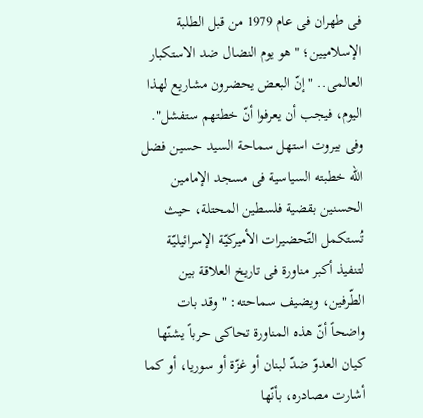فی طهران فی عام 1979 من قبل الطلبة الإسلامیین؛ "هو یوم النضال ضد الاستکبار العالمی.. "إنّ البعض یحضرون مشاریع لهذا الیوم، فیجب أن یعرفوا أنّ خطتهم ستفشل".
وفی بیروت استهل سماحة السید حسین فضل الله خطبته السیاسیة فی مسجد الإمامین الحسنین بقضیة فلسطین المحتلة، حیث تُستکمل التّحضیرات الأمیرکیّة الإسرائیلیّة لتنفیذ أکبر مناورة فی تاریخ العلاقة بین الطّرفین، ویضیف سماحته: "وقد بات واضحاً أنّ هذه المناورة تحاکی حرباً یشنّها کیان العدوّ ضدّ لبنان أو غزّة أو سوریا، أو کما أشارت مصادره، بأنّها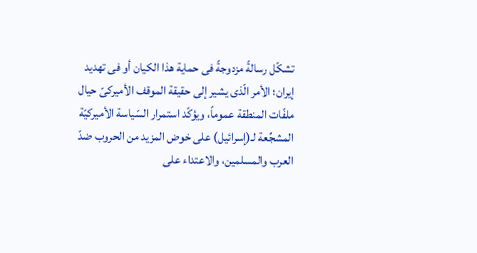تشکّل رسالةً مزدوجةً فی حمایة هذا الکیان أو فی تهدید إیران؛ الأمر الّذی یشیر إلى حقیقة الموقف الأمیرکیّ حیال ملفّات المنطقة عموماً، ویؤکّد استمرار السّیاسة الأمیرکیّة المشجِّعة لـ(إسرائیل) على خوض المزید من الحروب ضدّ العرب والمسلمین، والاعتداء على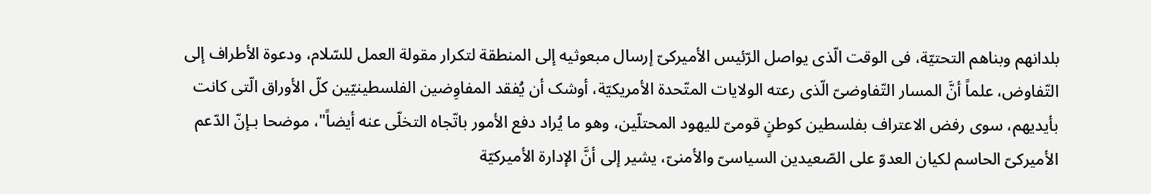بلدانهم وبناهم التحتیّة، فی الوقت الّذی یواصل الرّئیس الأمیرکیّ إرسال مبعوثیه إلى المنطقة لتکرار مقولة العمل للسّلام، ودعوة الأطراف إلى التّفاوض، علماً أنَّ المسار التّفاوضیّ الّذی رعته الولایات المتّحدة الأمریکیّة، أوشک أن یُفقد المفاوِضین الفلسطینیّین کلّ الأوراق الّتی کانت بأیدیهم، سوى رفض الاعتراف بفلسطین کوطنٍ قومیّ للیهود المحتلّین، وهو ما یُراد دفع الأمور باتّجاه التخلّی عنه أیضاً"، موضحا بـإنّ الدّعم الأمیرکیّ الحاسم لکیان العدوّ على الصّعیدین السیاسیّ والأمنیّ، یشیر إلى أنَّ الإدارة الأمیرکیّة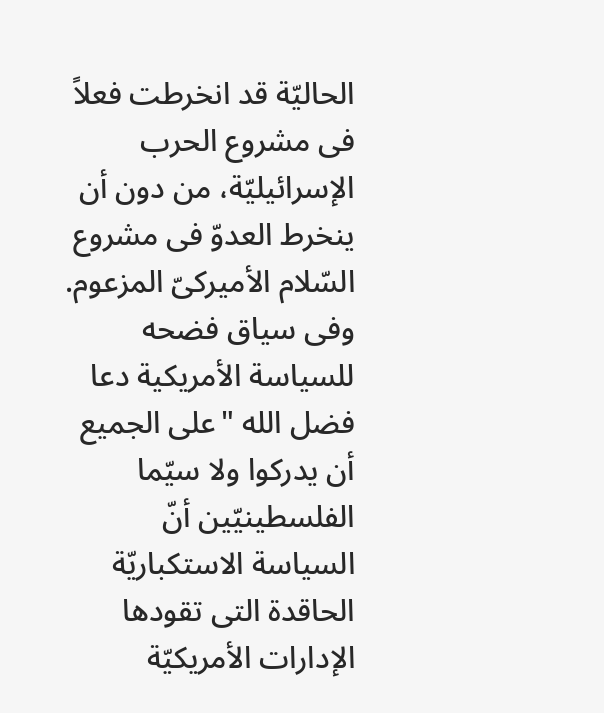الحالیّة قد انخرطت فعلاً فی مشروع الحرب الإسرائیلیّة، من دون أن ینخرط العدوّ فی مشروع السّلام الأمیرکیّ المزعوم.
وفی سیاق فضحه للسیاسة الأمریکیة دعا فضل الله "على الجمیع أن یدرکوا ولا سیّما الفلسطینیّین أنّ السیاسة الاستکباریّة الحاقدة التی تقودها الإدارات الأمریکیّة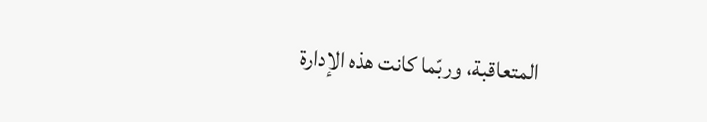المتعاقبة، وربّما کانت هذه الإدارة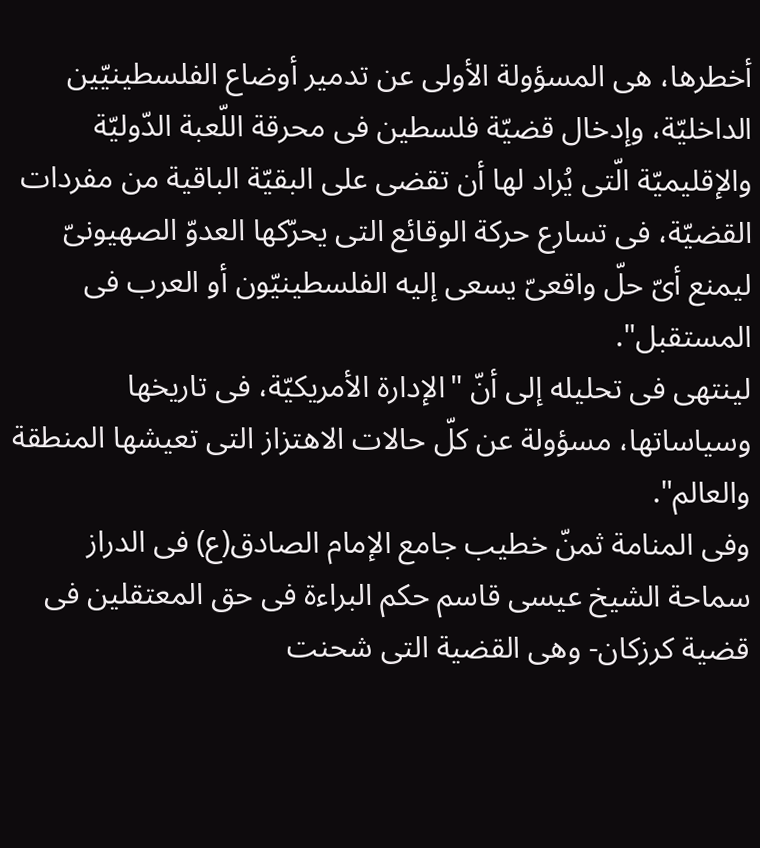أخطرها، هی المسؤولة الأولى عن تدمیر أوضاع الفلسطینیّین الداخلیّة، وإدخال قضیّة فلسطین فی محرقة اللّعبة الدّولیّة والإقلیمیّة الّتی یُراد لها أن تقضی على البقیّة الباقیة من مفردات القضیّة، فی تسارع حرکة الوقائع التی یحرّکها العدوّ الصهیونیّ لیمنع أیّ حلّ واقعیّ یسعى إلیه الفلسطینیّون أو العرب فی المستقبل".
لینتهی فی تحلیله إلى أنّ "الإدارة الأمریکیّة، فی تاریخها وسیاساتها، مسؤولة عن کلّ حالات الاهتزاز التی تعیشها المنطقة والعالم".
وفی المنامة ثمنّ خطیب جامع الإمام الصادق(ع) فی الدراز سماحة الشیخ عیسى قاسم حکم البراءة فی حق المعتقلین فی قضیة کرزکان- وهی القضیة التی شحنت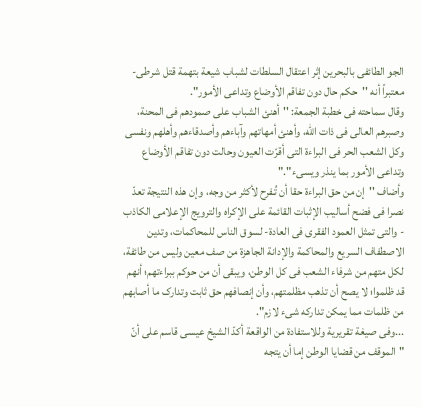الجو الطائفی بالبحرین إثر اعتقال السلطات لشباب شیعة بتهمة قتل شرطی- معتبراً أنه ''حکم حال دون تفاقم الأوضاع وتداعی الأمور".
وقال سماحته فی خطبة الجمعة: ''أهنئ الشباب على صمودهم فی المحنة، وصبرهم العالی فی ذات الله، وأهنئ أمهاتهم وآباءهم وأصدقاءهم وأهلهم ونفسی وکل الشعب الحر فی البراءة التی أقرّت العیون وحالت دون تفاقم الأوضاع وتداعی الأمور بما ینذر ویسیء"."
وأضاف ''إن من حق البراءة حقا أن تُـفرح لأکثر من وجه، وإن هذه النتیجة تعدّ نصرا فی فضح أسالیب الإثبات القائمة على الإکراه والترویج الإعلامی الکاذب - والتی تمثل العمود الفقری فی العادة- لسوق الناس للمحاکمات، وتدین الاصطفاف السریع والمحاکمة والإدانة الجاهزة من صف معین ولیس من طائفة، لکل متهم من شرفاء الشعب فی کل الوطن، ویبقى أن من حوکم ببراءتهم؛ أنهم قد ظلموا؛ لا یصح أن تذهب مظلمتهم، وأن إنصافهم حق ثابت وتدارک ما أصابهم من ظلمات مما یمکن تدارکه شیء لازم".
...وفی صیغة تقریریة وللاستفادة من الواقعة أکدّ الشیخ عیسى قاسم على أنّ "الموقف من قضایا الوطن إما أن یتجه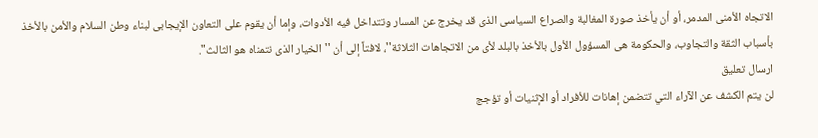الاتجاه الأمنی المدمر، أو أن یأخذ صورة المغالبة والصراع السیاسی الذی قد یخرج عن المسار وتتداخل فیه الأدوات، وإما أن یقوم على التعاون الإیجابی لبناء وطن السلام والأمن بالأخذ بأسباب الثقة والتجاوب، والحکومة هی المسؤول الأول بالأخذ بالبلد لأی من الاتجاهات الثلاثة''، لافتاً إلى أن ''الخیار الذی نتمناه هو الثالث".
ارسال تعليق
لن يتم الكشف عن الآراء التي تتضمن إهانات للأفراد أو الإثنيات أو تؤجج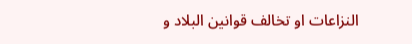النزاعات او تخالف قوانين البلاد و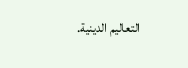التعالیم الدينية.